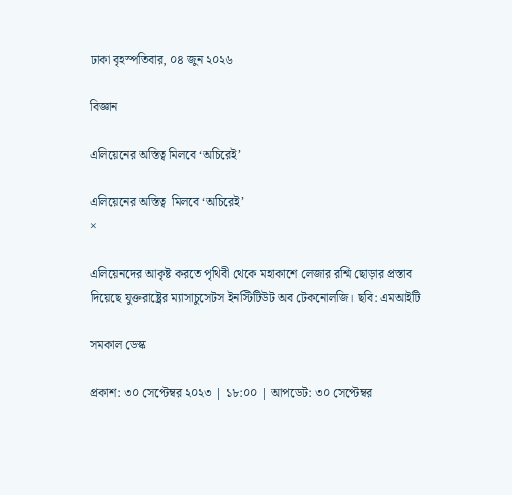ঢাকা বৃহস্পতিবার, ০৪ জুন ২০২৬

বিজ্ঞান

এলিয়েনের অস্তিত্ব মিলবে ‘অচিরেই’

এলিয়েনের অস্তিত্ব  মিলবে ‘অচিরেই’
×

এলিয়েনদের আকৃষ্ট করতে পৃথিবী থেকে মহাকাশে লেজার রশ্মি ছোড়ার প্রস্তাব দিয়েছে যুক্তরাষ্ট্রের ম্যাসাচুসেটস ইনস্টিটিউট অব টেকনোলজি। ছবি: এমআইটি

সমকাল ডেস্ক

প্রকাশ: ৩০ সেপ্টেম্বর ২০২৩ | ১৮:০০ | আপডেট: ৩০ সেপ্টেম্বর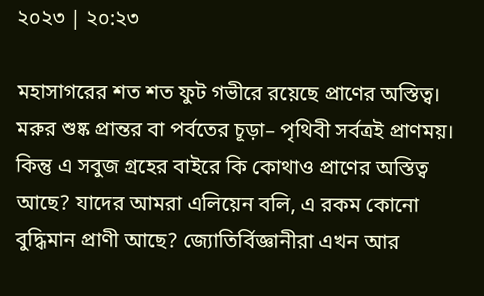২০২৩ | ২০:২৩

মহাসাগরের শত শত ফুট গভীরে রয়েছে প্রাণের অস্তিত্ব। মরুর শুষ্ক প্রান্তর বা পর্বতের চূড়া– পৃথিবী সর্বত্রই প্রাণময়। কিন্তু এ সবুজ গ্রহের বাইরে কি কোথাও প্রাণের অস্তিত্ব আছে? যাদের আমরা এলিয়েন বলি, এ রকম কোনো বুদ্ধিমান প্রাণী আছে? জ্যোতির্বিজ্ঞানীরা এখন আর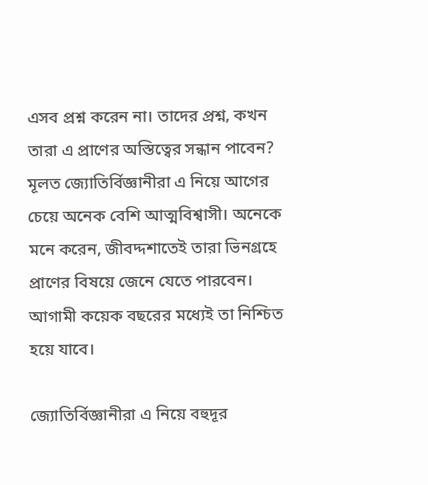এসব প্রশ্ন করেন না। তাদের প্রশ্ন, কখন তারা এ প্রাণের অস্তিত্বের সন্ধান পাবেন? মূলত জ্যোতির্বিজ্ঞানীরা এ নিয়ে আগের চেয়ে অনেক বেশি আত্মবিশ্বাসী। অনেকে মনে করেন, জীবদ্দশাতেই তারা ভিনগ্রহে প্রাণের বিষয়ে জেনে যেতে পারবেন। আগামী কয়েক বছরের মধ্যেই তা নিশ্চিত হয়ে যাবে।

জ্যোতির্বিজ্ঞানীরা এ নিয়ে বহুদূর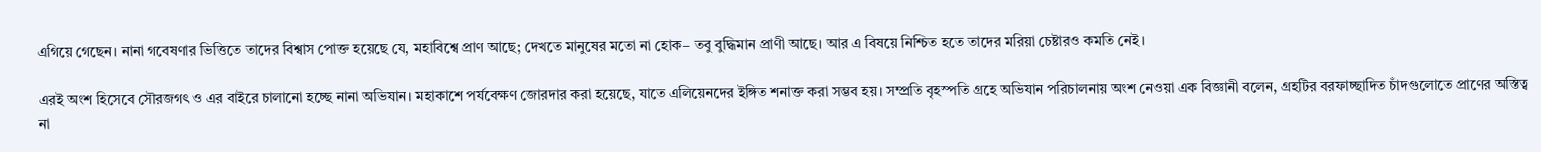এগিয়ে গেছেন। নানা গবেষণার ভিত্তিতে তাদের বিশ্বাস পোক্ত হয়েছে যে, মহাবিশ্বে প্রাণ আছে; দেখতে মানুষের মতো না হোক– তবু বুদ্ধিমান প্রাণী আছে। আর এ বিষয়ে নিশ্চিত হতে তাদের মরিয়া চেষ্টারও কমতি নেই।

এরই অংশ হিসেবে সৌরজগৎ ও এর বাইরে চালানো হচ্ছে নানা অভিযান। মহাকাশে পর্যবেক্ষণ জোরদার করা হয়েছে, যাতে এলিয়েনদের ইঙ্গিত শনাক্ত করা সম্ভব হয়। সম্প্রতি বৃহস্পতি গ্রহে অভিযান পরিচালনায় অংশ নেওয়া এক বিজ্ঞানী বলেন, গ্রহটির বরফাচ্ছাদিত চাঁদগুলোতে প্রাণের অস্তিত্ব না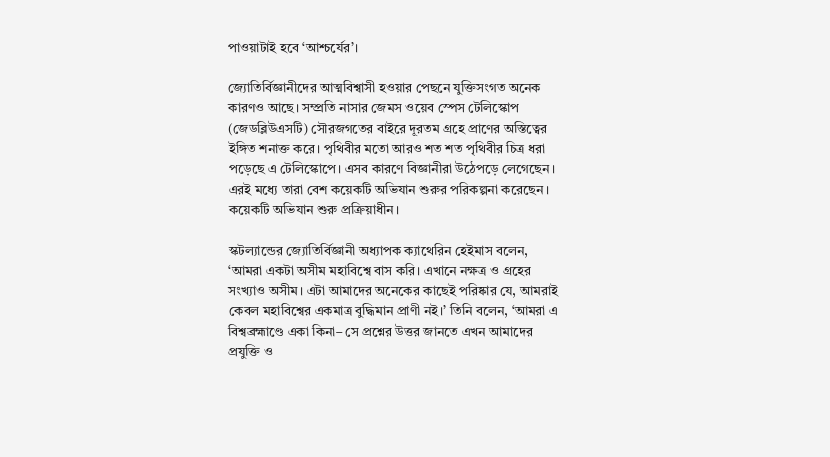পাওয়াটাই হবে ‘আশ্চর্যের’।

জ্যোতির্বিজ্ঞানীদের আত্মবিশ্বাসী হওয়ার পেছনে যুক্তিসংগত অনেক কারণও আছে। সম্প্রতি নাসার জেমস ওয়েব স্পেস টেলিস্কোপ (জেডব্লিউএসটি) সৌরজগতের বাইরে দূরতম গ্রহে প্রাণের অস্তিত্বের ইঙ্গিত শনাক্ত করে। পৃথিবীর মতো আরও শত শত পৃথিবীর চিত্র ধরা পড়েছে এ টেলিস্কোপে। এসব কারণে বিজ্ঞানীরা উঠেপড়ে লেগেছেন। এরই মধ্যে তারা বেশ কয়েকটি অভিযান শুরুর পরিকল্পনা করেছেন। কয়েকটি অভিযান শুরু প্রক্রিয়াধীন।

স্কটল্যান্ডের জ্যোতির্বিজ্ঞানী অধ্যাপক ক্যাথেরিন হেইমাস বলেন, ‘আমরা একটা অসীম মহাবিশ্বে বাস করি। এখানে নক্ষত্র ও গ্রহের সংখ্যাও অসীম। এটা আমাদের অনেকের কাছেই পরিষ্কার যে, আমরাই কেবল মহাবিশ্বের একমাত্র বুদ্ধিমান প্রাণী নই।’ তিনি বলেন, ‘আমরা এ বিশ্বব্রহ্মাণ্ডে একা কিনা– সে প্রশ্নের উত্তর জানতে এখন আমাদের প্রযুক্তি ও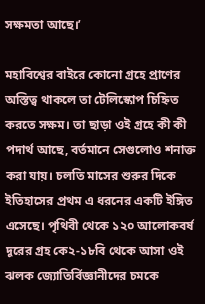সক্ষমতা আছে।’

মহাবিশ্বের বাইরে কোনো গ্রহে প্রাণের অস্তিত্ব থাকলে তা টেলিস্কোপ চিহ্নিত করতে সক্ষম। তা ছাড়া ওই গ্রহে কী কী পদার্থ আছে, বর্তমানে সেগুলোও শনাক্ত করা যায়। চলতি মাসের শুরুর দিকে ইতিহাসের প্রথম এ ধরনের একটি ইঙ্গিত এসেছে। পৃথিবী থেকে ১২০ আলোকবর্ষ দূরের গ্রহ কে২-১৮বি থেকে আসা ওই ঝলক জ্যোতির্বিজ্ঞানীদের চমকে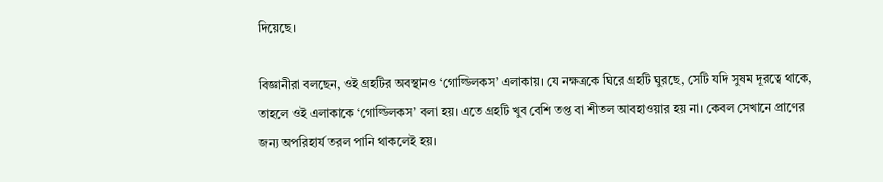দিয়েছে।

বিজ্ঞানীরা বলছেন, ওই গ্রহটির অবস্থানও ‘গোল্ডিলকস’ এলাকায়। যে নক্ষত্রকে ঘিরে গ্রহটি ঘুরছে, সেটি যদি সুষম দূরত্বে থাকে, তাহলে ওই এলাকাকে ‘গোল্ডিলকস’ বলা হয়। এতে গ্রহটি খুব বেশি তপ্ত বা শীতল আবহাওয়ার হয় না। কেবল সেখানে প্রাণের জন্য অপরিহার্য তরল পানি থাকলেই হয়।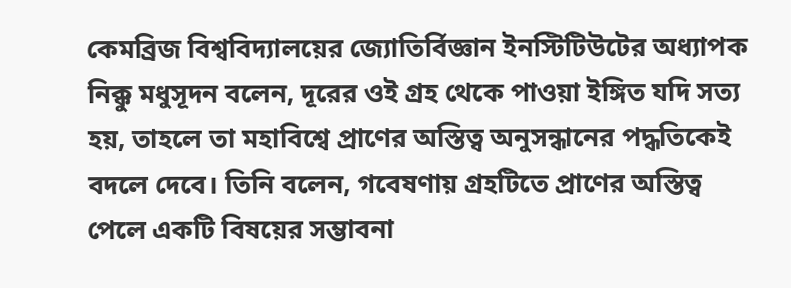কেমব্রিজ বিশ্ববিদ্যালয়ের জ্যোতির্বিজ্ঞান ইনস্টিটিউটের অধ্যাপক নিক্কু মধুসূদন বলেন, দূরের ওই গ্রহ থেকে পাওয়া ইঙ্গিত যদি সত্য হয়, তাহলে তা মহাবিশ্বে প্রাণের অস্তিত্ব অনুসন্ধানের পদ্ধতিকেই বদলে দেবে। তিনি বলেন, গবেষণায় গ্রহটিতে প্রাণের অস্তিত্ব পেলে একটি বিষয়ের সম্ভাবনা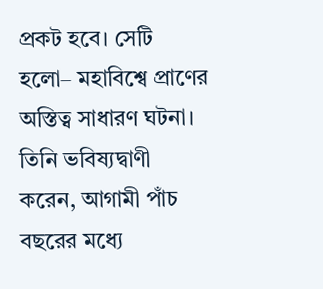প্রকট হবে। সেটি হলো– মহাবিশ্বে প্রাণের অস্তিত্ব সাধারণ ঘটনা। তিনি ভবিষ্যদ্বাণী করেন, আগামী পাঁচ বছরের মধ্যে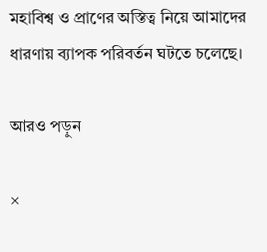মহাবিশ্ব ও প্রাণের অস্তিত্ব নিয়ে আমাদের ধারণায় ব্যাপক পরিবর্তন ঘটতে চলেছে।

আরও পড়ুন

×